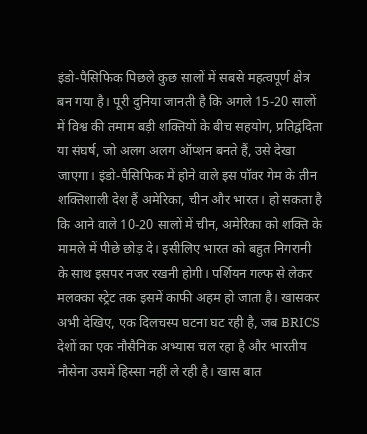इंडो-पैसिफिक पिछले कुछ सालों में सबसे महत्वपूर्ण क्षेत्र बन गया है। पूरी दुनिया जानती है कि अगले 15-20 सालों में विश्व की तमाम बड़ी शक्तियों के बीच सहयोग, प्रतिद्वंदिता या संघर्ष, जो अलग अलग ऑप्शन बनते हैं, उसे देखा जाएगा। इंडो-पैसिफिक में होने वाले इस पॉवर गेम के तीन शक्तिशाली देश हैं अमेरिका, चीन और भारत। हो सकता है कि आने वाले 10-20 सालों में चीन, अमेरिका को शक्ति के मामले में पीछे छोड़ दे। इसीलिए भारत को बहुत निगरानी के साथ इसपर नजर रखनी होगी। पर्शियन गल्फ से लेकर मलक्का स्ट्रेट तक इसमें काफी अहम हो जाता है। खासकर अभी देखिए, एक दिलचस्प घटना घट रही है, जब BRICS देशों का एक नौसैनिक अभ्यास चल रहा है और भारतीय नौसेना उसमें हिस्सा नहीं ले रही है। खास बात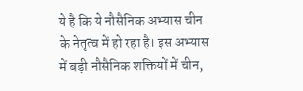ये है कि ये नौसैनिक अभ्यास चीन के नेतृत्व में हो रहा है। इस अभ्यास में बड़ी नौसैनिक शक्तियों में चीन,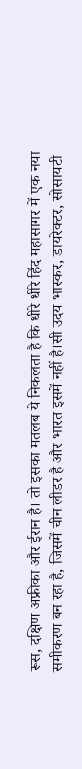रूस, दक्षिण अफ्रीका और ईरान है। तो इसका मतलब ये निकलता है कि धीरे धीरे हिंद महासागर में एक नया समीकरण बन रहा है, जिसमें चीन लीडर है और भारत इसमें नहीं है।सी उदय भास्कर, डायरेक्टर, सोसायटी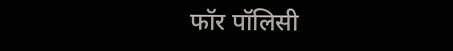फॉर पॉलिसी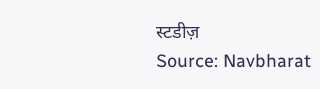स्टडीज़
Source: Navbharat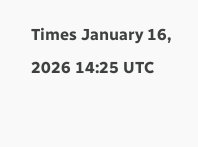Times January 16, 2026 14:25 UTC